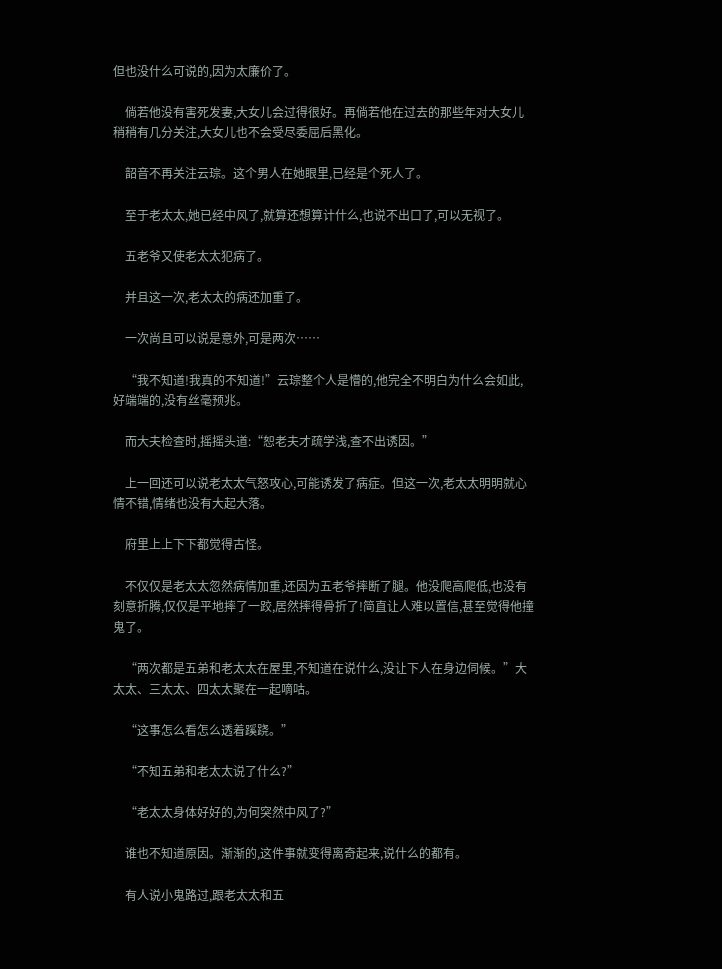但也没什么可说的,因为太廉价了。

    倘若他没有害死发妻,大女儿会过得很好。再倘若他在过去的那些年对大女儿稍稍有几分关注,大女儿也不会受尽委屈后黑化。

    韶音不再关注云琮。这个男人在她眼里,已经是个死人了。

    至于老太太,她已经中风了,就算还想算计什么,也说不出口了,可以无视了。

    五老爷又使老太太犯病了。

    并且这一次,老太太的病还加重了。

    一次尚且可以说是意外,可是两次……

    “我不知道!我真的不知道!”云琮整个人是懵的,他完全不明白为什么会如此,好端端的,没有丝毫预兆。

    而大夫检查时,摇摇头道:“恕老夫才疏学浅,查不出诱因。”

    上一回还可以说老太太气怒攻心,可能诱发了病症。但这一次,老太太明明就心情不错,情绪也没有大起大落。

    府里上上下下都觉得古怪。

    不仅仅是老太太忽然病情加重,还因为五老爷摔断了腿。他没爬高爬低,也没有刻意折腾,仅仅是平地摔了一跤,居然摔得骨折了!简直让人难以置信,甚至觉得他撞鬼了。

    “两次都是五弟和老太太在屋里,不知道在说什么,没让下人在身边伺候。”大太太、三太太、四太太聚在一起嘀咕。

    “这事怎么看怎么透着蹊跷。”

    “不知五弟和老太太说了什么?”

    “老太太身体好好的,为何突然中风了?”

    谁也不知道原因。渐渐的,这件事就变得离奇起来,说什么的都有。

    有人说小鬼路过,跟老太太和五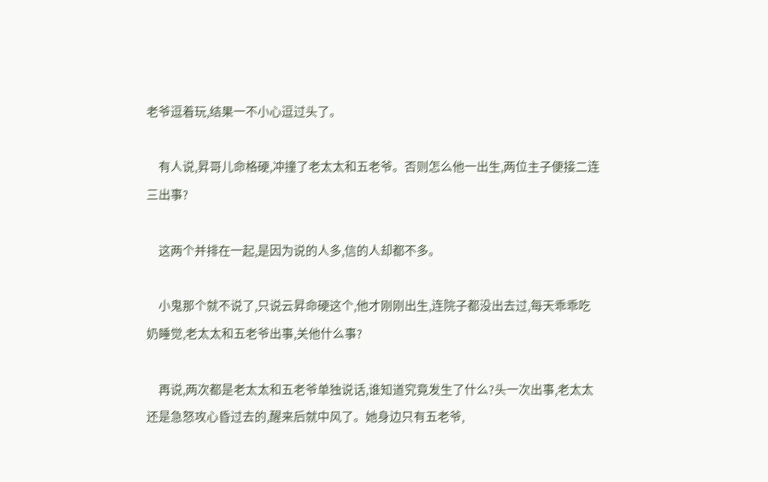老爷逗着玩,结果一不小心逗过头了。

    有人说,昇哥儿命格硬,冲撞了老太太和五老爷。否则怎么他一出生,两位主子便接二连三出事?

    这两个并排在一起,是因为说的人多,信的人却都不多。

    小鬼那个就不说了,只说云昇命硬这个,他才刚刚出生,连院子都没出去过,每天乖乖吃奶睡觉,老太太和五老爷出事,关他什么事?

    再说,两次都是老太太和五老爷单独说话,谁知道究竟发生了什么?头一次出事,老太太还是急怒攻心昏过去的,醒来后就中风了。她身边只有五老爷,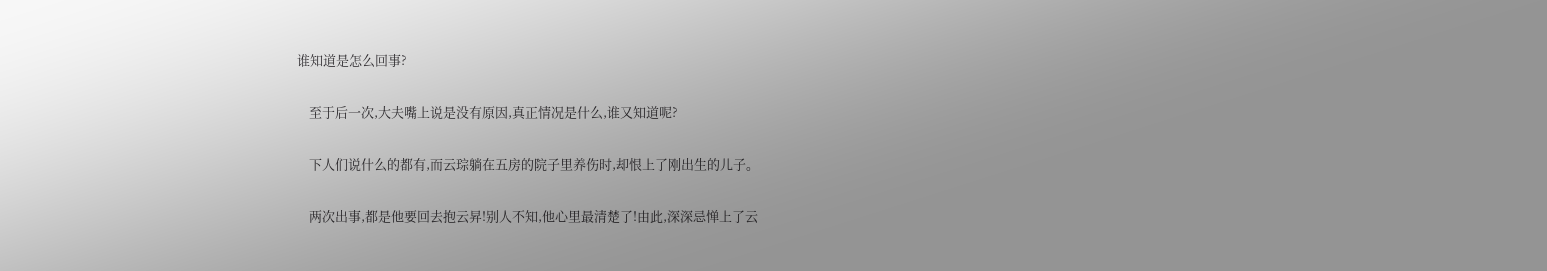谁知道是怎么回事?

    至于后一次,大夫嘴上说是没有原因,真正情况是什么,谁又知道呢?

    下人们说什么的都有,而云琮躺在五房的院子里养伤时,却恨上了刚出生的儿子。

    两次出事,都是他要回去抱云昇!别人不知,他心里最清楚了!由此,深深忌惮上了云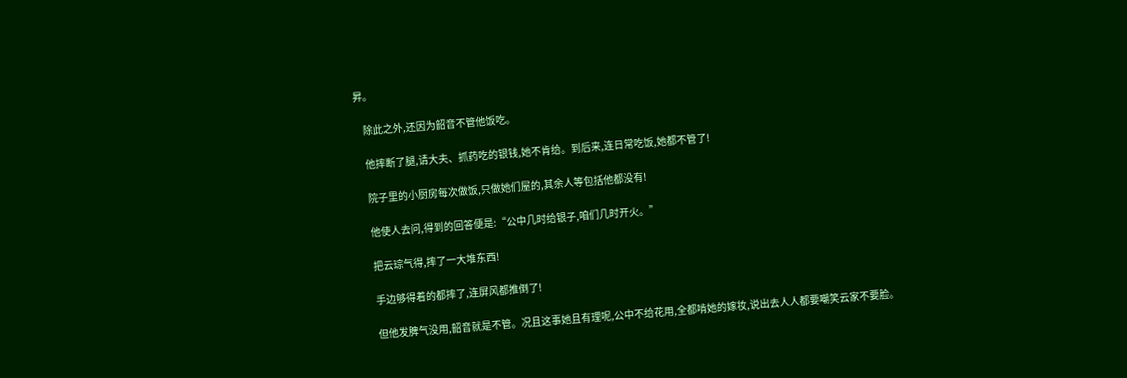昇。

    除此之外,还因为韶音不管他饭吃。

    他摔断了腿,请大夫、抓药吃的银钱,她不肯给。到后来,连日常吃饭,她都不管了!

    院子里的小厨房每次做饭,只做她们屋的,其余人等包括他都没有!

    他使人去问,得到的回答便是:“公中几时给银子,咱们几时开火。”

    把云琮气得,摔了一大堆东西!

    手边够得着的都摔了,连屏风都推倒了!

    但他发脾气没用,韶音就是不管。况且这事她且有理呢,公中不给花用,全都啃她的嫁妆,说出去人人都要嘲笑云家不要脸。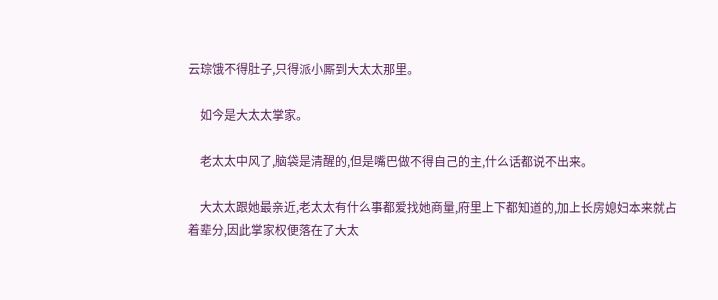云琮饿不得肚子,只得派小厮到大太太那里。

    如今是大太太掌家。

    老太太中风了,脑袋是清醒的,但是嘴巴做不得自己的主,什么话都说不出来。

    大太太跟她最亲近,老太太有什么事都爱找她商量,府里上下都知道的,加上长房媳妇本来就占着辈分,因此掌家权便落在了大太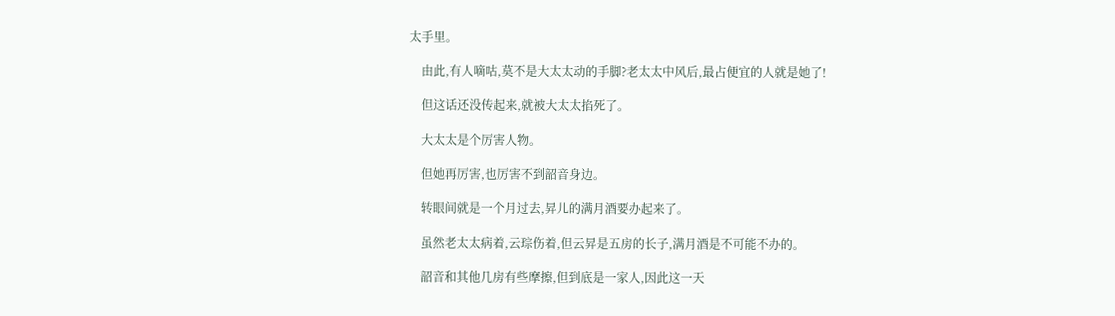太手里。

    由此,有人嘀咕,莫不是大太太动的手脚?老太太中风后,最占便宜的人就是她了!

    但这话还没传起来,就被大太太掐死了。

    大太太是个厉害人物。

    但她再厉害,也厉害不到韶音身边。

    转眼间就是一个月过去,昇儿的满月酒要办起来了。

    虽然老太太病着,云琮伤着,但云昇是五房的长子,满月酒是不可能不办的。

    韶音和其他几房有些摩擦,但到底是一家人,因此这一天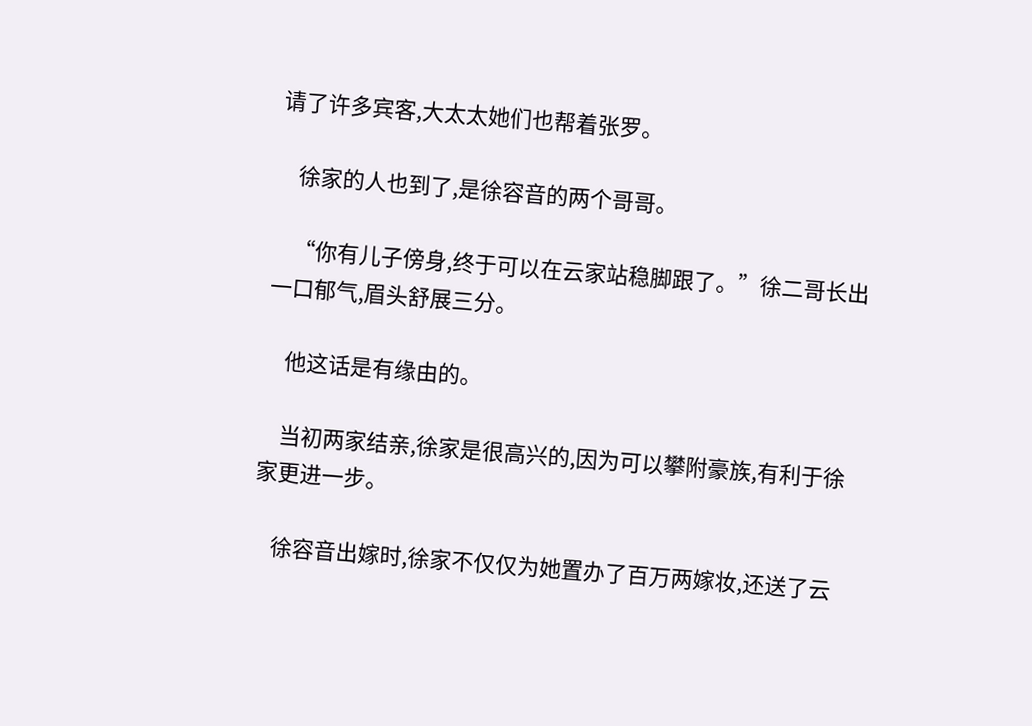请了许多宾客,大太太她们也帮着张罗。

    徐家的人也到了,是徐容音的两个哥哥。

    “你有儿子傍身,终于可以在云家站稳脚跟了。”徐二哥长出一口郁气,眉头舒展三分。

    他这话是有缘由的。

    当初两家结亲,徐家是很高兴的,因为可以攀附豪族,有利于徐家更进一步。

    徐容音出嫁时,徐家不仅仅为她置办了百万两嫁妆,还送了云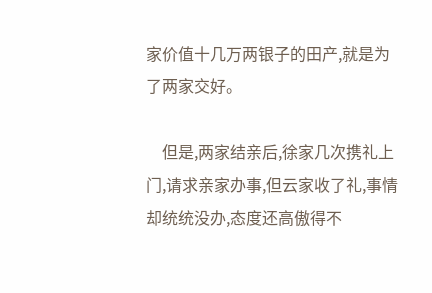家价值十几万两银子的田产,就是为了两家交好。

    但是,两家结亲后,徐家几次携礼上门,请求亲家办事,但云家收了礼,事情却统统没办,态度还高傲得不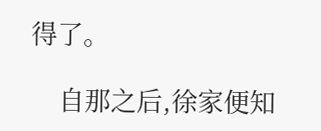得了。

    自那之后,徐家便知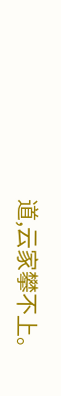道,云家攀不上。